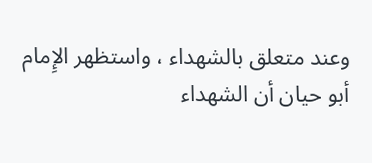وعند متعلق بالشهداء ، واستظهر الإِمام أبو حيان أن الشهداء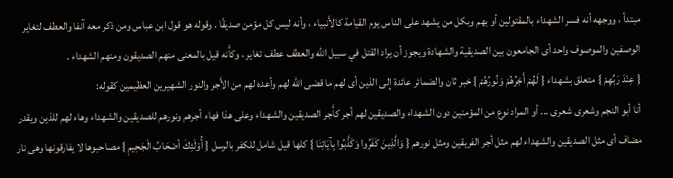مبتدأ ، ووجهه أنه فسر الشهداء بالمقتولين أو بهم وبكل من يشهد على الناس يوم القيامة كالأَنبياء ، وأنه ليس كل مؤمن صديقًا . وقوله هو قول ابن عباس ومن ذكر معه آنفا والعطف لتغاير الوصفين والموصوف واحد أى الجامعون بين الصديقية والشهادة ويجوز أن يراد القتل في سبيل الله والعطف عطف تغاير ، وكأَنه قيل بالمعنى منهم الصديقون ومنهم الشهداء .
{ عِنْدَ رَبِّهِمْ } متعلق بشهداء { لَهُمْ أَجْرُهُمْ وَنُورُهُمْ } خبر ثان والضمائر عائدة إِلى الذين أى لهم ما قضى الله لهم وأعده لهم من الأَجر والنور الشهيرين العظيمين كقوله:
أنا أبو النجم وشعرى شعرى ... أو المراد نوع من المؤمنين دون الشهداء والصديقين لهم أجر كأَجر الصديقين والشهداء وعلى هذا فهاء أجرهم ونورهم للصديقين والشهداء وهاء لهم للذين ويقدر مضاف أى مثل الصديقين والشهداء لهم مثل أجر الفريقين ومثل نورهم { وَالَّذِينَ كَفَرُوا وَكَذَّبُوا بِآيَاتِنَا } كلها قيل شامل للكفر بالرسل { أُوْلَئِكَ أصْحَابُ الْجَحِيمِ } مصاحبوها لا يفارقونها وهى نار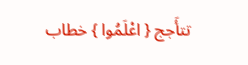تتأَجج { اعْلَمُوا } خطاب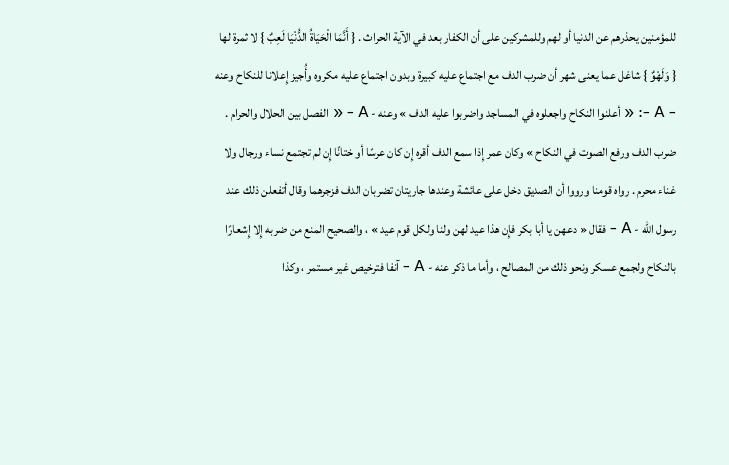للمؤمنين يحذرهم عن الدنيا أو لهم وللمشركين على أن الكفار بعد في الآية الحراث . { أَنَّمَا الْحَيَاةُ الدُّنْيَا لَعِبٌ } لا ثمرة لها { وَلَهْوٌ } شاغل عما يعنى شهر أن ضرب الدف مع اجتماع عليه كبيرة وبدون اجتماع عليه مكروه وأُجيز إِعلانا للنكاح وعنه - A -: « أعلنوا النكاح واجعلوه في المساجد واضربوا عليه الدف » وعنه - A - « الفصل بين الحلال والحرام . ضرب الدف ورفع الصوت في النكاح » وكان عمر إِذا سمع الدف أقره إِن كان عرسًا أو ختانًا إِن لم تجتمع نساء ورجال ولا غناء محرم . رواه قومنا ورووا أن الصديق دخل على عائشة وعندها جاريتان تضربان الدف فزجرهما وقال أتفعلن ذلك عند رسول الله - A - فقال « دعهن يا أبا بكر فإِن هذا عيد لهن ولنا ولكل قوم عيد » ، والصحيح المنع من ضربه إِلا إِشعارًا بالنكاح ولجمع عسكر ونحو ذلك من المصالح ، وأما ما ذكر عنه - A - آنفا فترخيص غير مستمر ، وكذا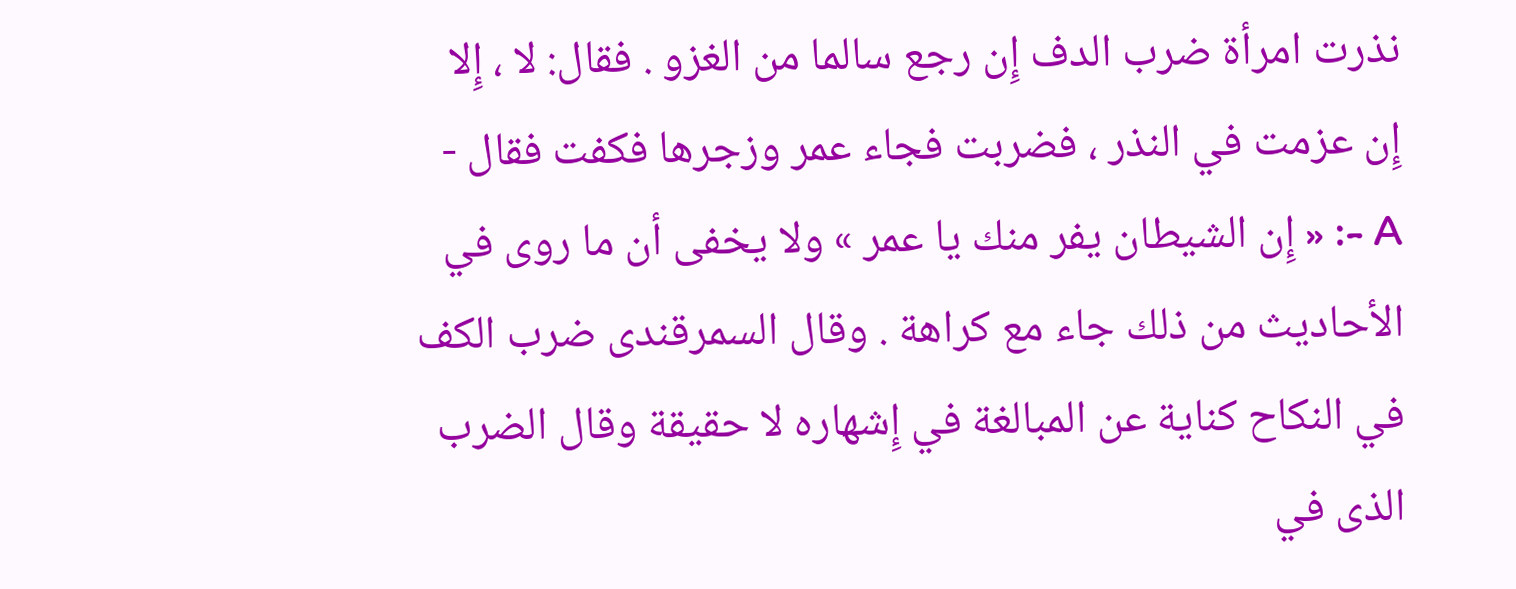نذرت امرأة ضرب الدف إِن رجع سالما من الغزو . فقال: لا ، إِلا إِن عزمت في النذر ، فضربت فجاء عمر وزجرها فكفت فقال - A -: « إِن الشيطان يفر منك يا عمر » ولا يخفى أن ما روى في الأحاديث من ذلك جاء مع كراهة . وقال السمرقندى ضرب الكف في النكاح كناية عن المبالغة في إِشهاره لا حقيقة وقال الضرب الذى في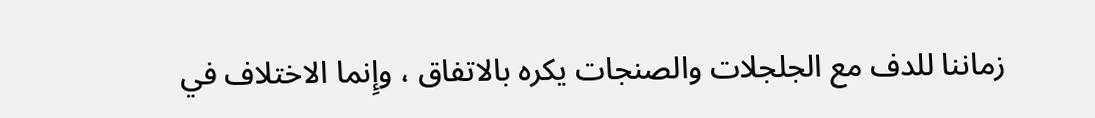زماننا للدف مع الجلجلات والصنجات يكره بالاتفاق ، وإِنما الاختلاف في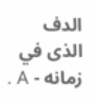الدف الذى في زمانه - A .